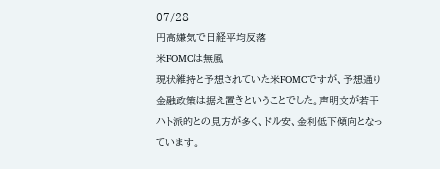07/28
円高嫌気で日経平均反落
米FOMCは無風
現状維持と予想されていた米FOMCですが、予想通り金融政策は据え置きということでした。声明文が若干ハト派的との見方が多く、ドル安、金利低下傾向となっています。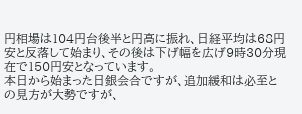円相場は104円台後半と円高に振れ、日経平均は68円安と反落して始まり、その後は下げ幅を広げ9時30分現在で150円安となっています。
本日から始まった日銀会合ですが、追加緩和は必至との見方が大勢ですが、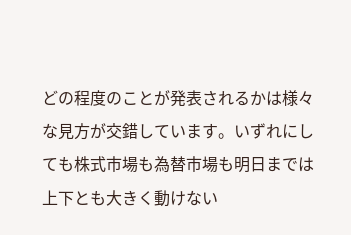どの程度のことが発表されるかは様々な見方が交錯しています。いずれにしても株式市場も為替市場も明日までは上下とも大きく動けない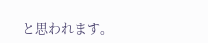と思われます。